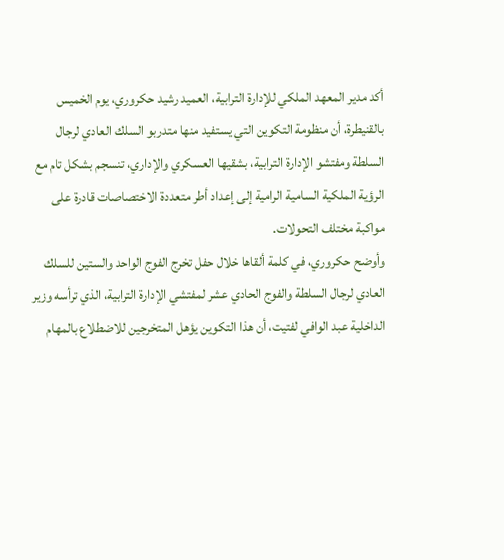أكد مدير المعهد الملكي للإدارة الترابية، العميد رشيد حكروري، يوم الخميس بالقنيطرة، أن منظومة التكوين التي يستفيد منها متدربو السلك العادي لرجال السلطة ومفتشو الإدارة الترابية، بشقيها العسكري والإداري، تنسجم بشكل تام مع الرؤية الملكية السامية الرامية إلى إعداد أطر متعددة الاختصاصات قادرة على مواكبة مختلف التحولات.
وأوضح حكروري، في كلمة ألقاها خلال حفل تخرج الفوج الواحد والستين للسلك العادي لرجال السلطة والفوج الحادي عشر لمفتشي الإدارة الترابية، الذي ترأسه وزير الداخلية عبد الوافي لفتيت، أن هذا التكوين يؤهل المتخرجين للاضطلاع بالمهام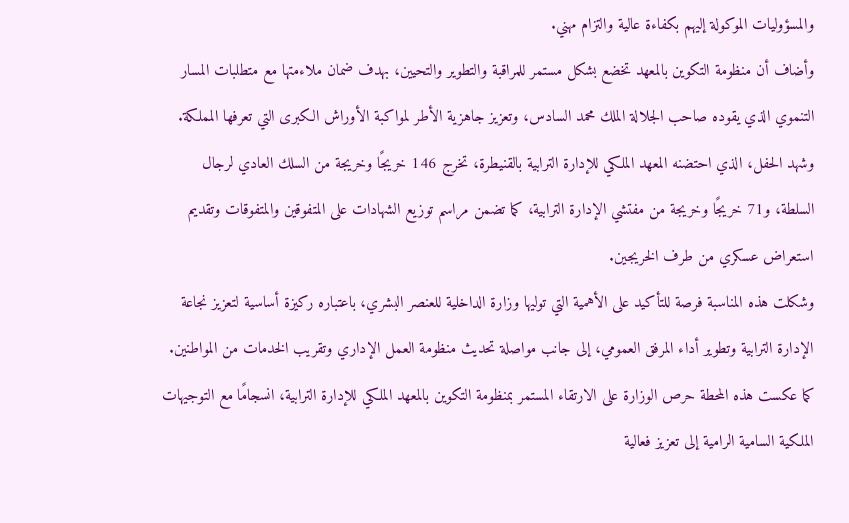والمسؤوليات الموكولة إليهم بكفاءة عالية والتزام مهني.
وأضاف أن منظومة التكوين بالمعهد تخضع بشكل مستمر للمراقبة والتطوير والتحيين، بهدف ضمان ملاءمتها مع متطلبات المسار التنموي الذي يقوده صاحب الجلالة الملك محمد السادس، وتعزيز جاهزية الأطر لمواكبة الأوراش الكبرى التي تعرفها المملكة.
وشهد الحفل، الذي احتضنه المعهد الملكي للإدارة الترابية بالقنيطرة، تخرج 146 خريجًا وخريجة من السلك العادي لرجال السلطة، و71 خريجًا وخريجة من مفتشي الإدارة الترابية، كما تضمن مراسم توزيع الشهادات على المتفوقين والمتفوقات وتقديم استعراض عسكري من طرف الخريجين.
وشكلت هذه المناسبة فرصة للتأكيد على الأهمية التي توليها وزارة الداخلية للعنصر البشري، باعتباره ركيزة أساسية لتعزيز نجاعة الإدارة الترابية وتطوير أداء المرفق العمومي، إلى جانب مواصلة تحديث منظومة العمل الإداري وتقريب الخدمات من المواطنين.
كما عكست هذه المحطة حرص الوزارة على الارتقاء المستمر بمنظومة التكوين بالمعهد الملكي للإدارة الترابية، انسجامًا مع التوجيهات الملكية السامية الرامية إلى تعزيز فعالية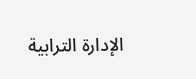الإدارة الترابية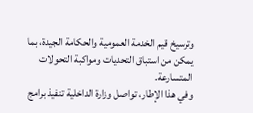وترسيخ قيم الخدمة العمومية والحكامة الجيدة، بما يمكن من استباق التحديات ومواكبة التحولات المتسارعة.
وفي هذا الإطار، تواصل وزارة الداخلية تنفيذ برامج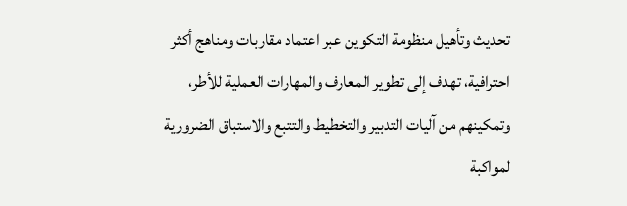تحديث وتأهيل منظومة التكوين عبر اعتماد مقاربات ومناهج أكثر احترافية، تهدف إلى تطوير المعارف والمهارات العملية للأطر، وتمكينهم من آليات التدبير والتخطيط والتتبع والاستباق الضرورية لمواكبة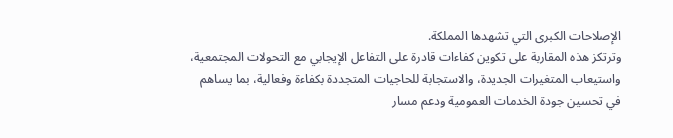الإصلاحات الكبرى التي تشهدها المملكة.
وترتكز هذه المقاربة على تكوين كفاءات قادرة على التفاعل الإيجابي مع التحولات المجتمعية، واستيعاب المتغيرات الجديدة، والاستجابة للحاجيات المتجددة بكفاءة وفعالية، بما يساهم في تحسين جودة الخدمات العمومية ودعم مسار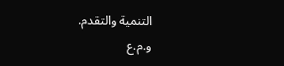التنمية والتقدم.
و.م.ع